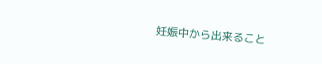妊娠中から出来ること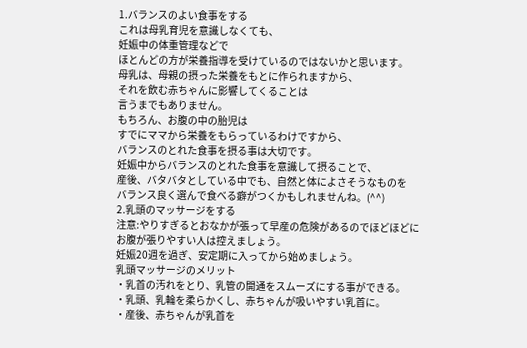1.バランスのよい食事をする
これは母乳育児を意識しなくても、
妊娠中の体重管理などで
ほとんどの方が栄養指導を受けているのではないかと思います。
母乳は、母親の摂った栄養をもとに作られますから、
それを飲む赤ちゃんに影響してくることは
言うまでもありません。
もちろん、お腹の中の胎児は
すでにママから栄養をもらっているわけですから、
バランスのとれた食事を摂る事は大切です。
妊娠中からバランスのとれた食事を意識して摂ることで、
産後、バタバタとしている中でも、自然と体によさそうなものを
バランス良く選んで食べる癖がつくかもしれませんね。(^^)
2.乳頭のマッサージをする
注意:やりすぎるとおなかが張って早産の危険があるのでほどほどに
お腹が張りやすい人は控えましょう。
妊娠20週を過ぎ、安定期に入ってから始めましょう。
乳頭マッサージのメリット
・乳首の汚れをとり、乳管の開通をスムーズにする事ができる。
・乳頭、乳輪を柔らかくし、赤ちゃんが吸いやすい乳首に。
・産後、赤ちゃんが乳首を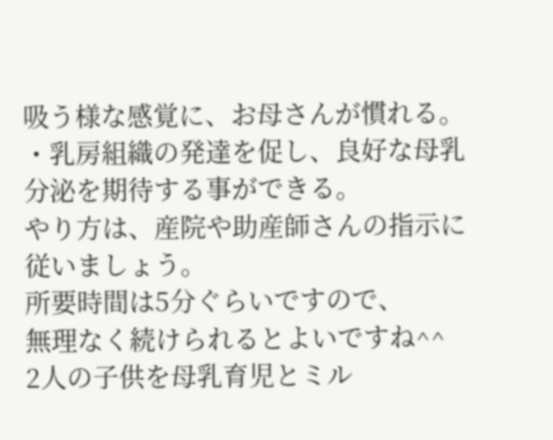吸う様な感覚に、お母さんが慣れる。
・乳房組織の発達を促し、良好な母乳分泌を期待する事ができる。
やり方は、産院や助産師さんの指示に従いましょう。
所要時間は5分ぐらいですので、
無理なく続けられるとよいですね^^
2人の子供を母乳育児とミル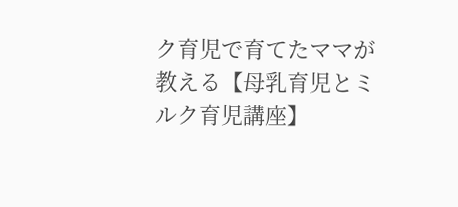ク育児で育てたママが教える【母乳育児とミルク育児講座】